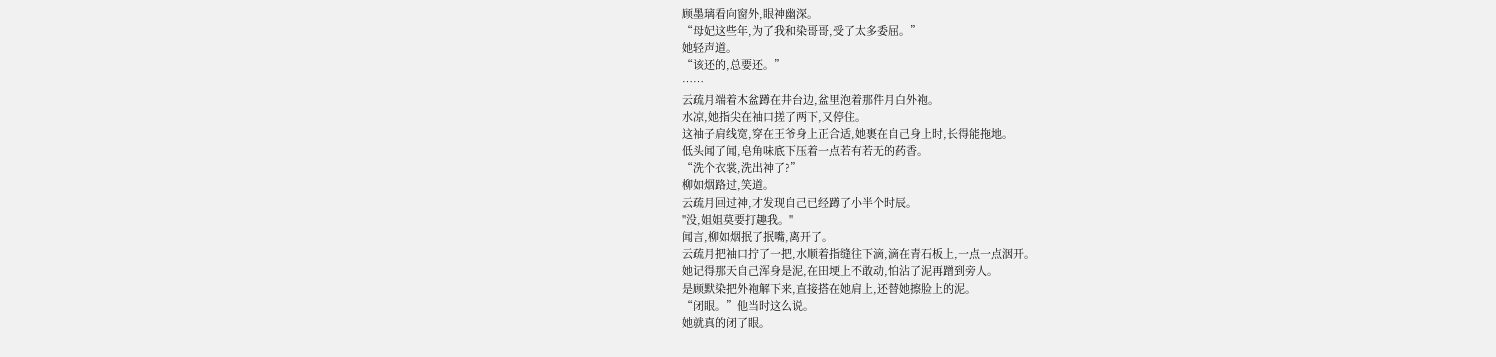顾墨璃看向窗外,眼神幽深。
“母妃这些年,为了我和染哥哥,受了太多委屈。”
她轻声道。
“该还的,总要还。”
……
云疏月端着木盆蹲在井台边,盆里泡着那件月白外袍。
水凉,她指尖在袖口搓了两下,又停住。
这袖子肩线宽,穿在王爷身上正合适,她裹在自己身上时,长得能拖地。
低头闻了闻,皂角味底下压着一点若有若无的药香。
“洗个衣裳,洗出神了?”
柳如烟路过,笑道。
云疏月回过神,才发现自己已经蹲了小半个时辰。
"没,姐姐莫要打趣我。"
闻言,柳如烟抿了抿嘴,离开了。
云疏月把袖口拧了一把,水顺着指缝往下滴,滴在青石板上,一点一点洇开。
她记得那天自己浑身是泥,在田埂上不敢动,怕沾了泥再蹭到旁人。
是顾默染把外袍解下来,直接搭在她肩上,还替她擦脸上的泥。
“闭眼。”他当时这么说。
她就真的闭了眼。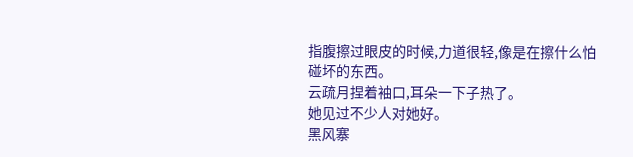指腹擦过眼皮的时候,力道很轻,像是在擦什么怕碰坏的东西。
云疏月捏着袖口,耳朵一下子热了。
她见过不少人对她好。
黑风寨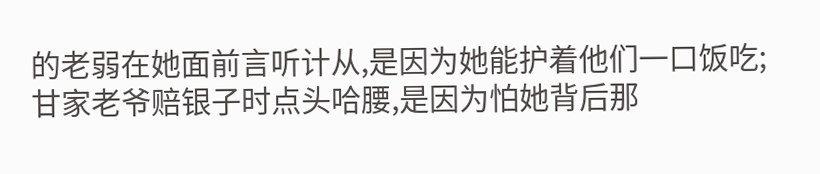的老弱在她面前言听计从,是因为她能护着他们一口饭吃;
甘家老爷赔银子时点头哈腰,是因为怕她背后那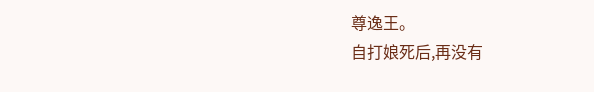尊逸王。
自打娘死后,再没有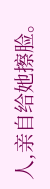人,亲自给她擦脸。